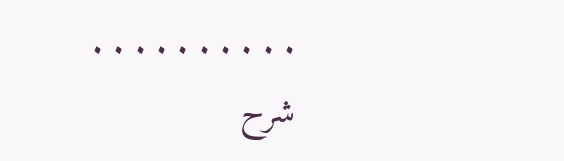. . . . . . . . . .
شرح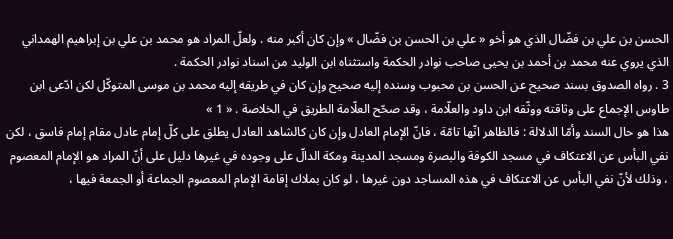الحسن بن علي بن فضّال الذي هو أخو « علي بن الحسن بن فضّال » وإن كان أكبر منه . ولعلّ المراد هو محمد بن علي بن إبراهيم الهمداني الذي يروي عنه محمد بن أحمد بن يحيى صاحب نوادر الحكمة واستثناه ابن الوليد من اسناد نوادر الحكمة .
3 . رواه الصدوق بسند صحيح عن الحسن بن محبوب وسنده إليه صحيح وإن كان في طريقه إليه محمد بن موسى المتوكّل لكن ادّعى ابن طاوس الإجماع على وثاقته ووثّقه ابن داود والعلّامة ، وقد صحّح العلّامة الطريق في الخلاصة . « 1 »
هذا هو حال السند وأمّا الدلالة : فالظاهر انّها تامّة ، فانّ الإمام العادل وإن كان كالشاهد العادل يطلق على كلّ إمام عادل مقام إمام فاسق ، لكن نفي البأس عن الاعتكاف في مسجد الكوفة والبصرة ومسجد المدينة ومكة الدالّ على وجوده في غيرها دليل على أنّ المراد هو الإمام المعصوم ، وذلك لأنّ نفي البأس عن الاعتكاف في هذه المساجد دون غيرها ، لو كان بملاك إقامة الإمام المعصوم الجماعة أو الجمعة فيها ،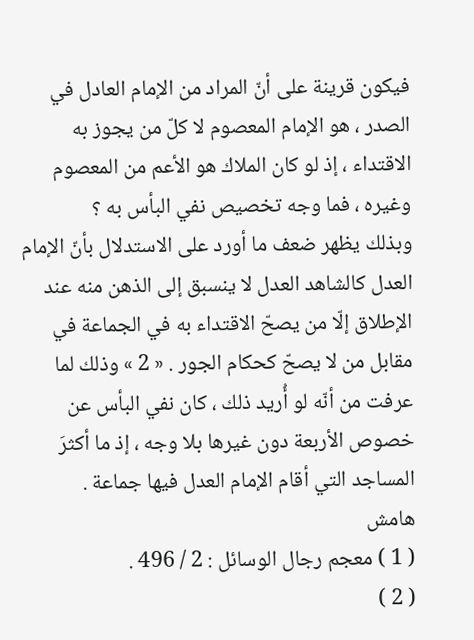فيكون قرينة على أنّ المراد من الإمام العادل في الصدر ، هو الإمام المعصوم لا كلّ من يجوز به الاقتداء ، إذ لو كان الملاك هو الأعم من المعصوم وغيره ، فما وجه تخصيص نفي البأس به ؟
وبذلك يظهر ضعف ما أورد على الاستدلال بأنّ الإمام العدل كالشاهد العدل لا ينسبق إلى الذهن منه عند الإطلاق إلّا من يصحّ الاقتداء به في الجماعة في مقابل من لا يصحّ كحكام الجور . « 2 » وذلك لما عرفت من أنّه لو أُريد ذلك ، كان نفي البأس عن خصوص الأربعة دون غيرها بلا وجه ، إذ ما أكثرَ المساجد التي أقام الإمام العدل فيها جماعة .
هامش
( 1 ) معجم رجال الوسائل : 2 / 496 .
( 2 )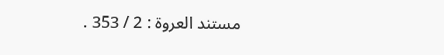مستند العروة : 2 / 353 .